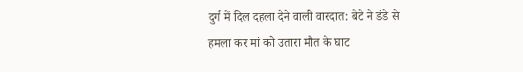दुर्ग में दिल दहला देने वाली वारदात: बेटे ने डंडे से हमला कर मां को उतारा मौत के घाट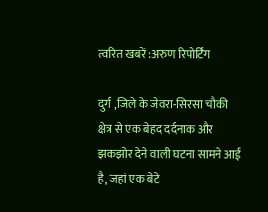त्वरित खबरें :अरुण रिपोर्टिंग

दुर्ग ,जिले के जेवरा-सिरसा चौकी क्षेत्र से एक बेहद दर्दनाक और झकझोर देने वाली घटना सामने आई है, जहां एक बेटे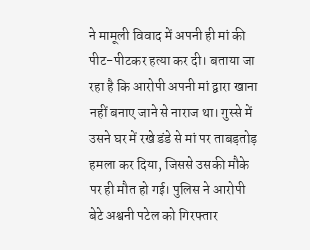ने मामूली विवाद में अपनी ही मां की पीट-पीटकर हत्या कर दी। बताया जा रहा है कि आरोपी अपनी मां द्वारा खाना नहीं बनाए जाने से नाराज था। गुस्से में उसने घर में रखे डंडे से मां पर ताबड़तोड़ हमला कर दिया, जिससे उसकी मौके पर ही मौत हो गई। पुलिस ने आरोपी बेटे अश्वनी पटेल को गिरफ्तार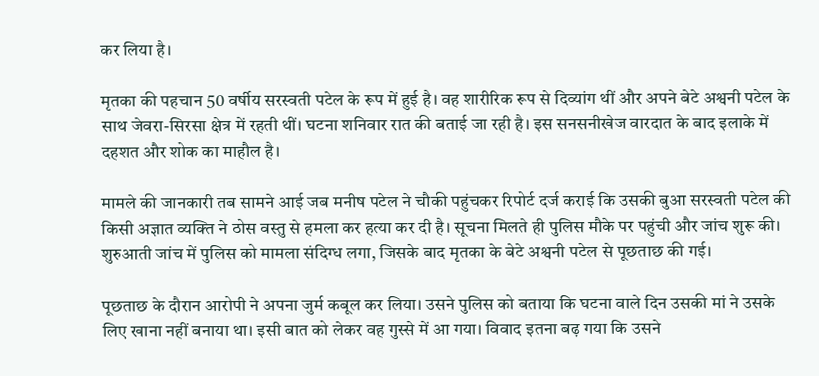कर लिया है।

मृतका की पहचान 50 वर्षीय सरस्वती पटेल के रूप में हुई है। वह शारीरिक रूप से दिव्यांग थीं और अपने बेटे अश्वनी पटेल के साथ जेवरा-सिरसा क्षेत्र में रहती थीं। घटना शनिवार रात की बताई जा रही है। इस सनसनीखेज वारदात के बाद इलाके में दहशत और शोक का माहौल है।

मामले की जानकारी तब सामने आई जब मनीष पटेल ने चौकी पहुंचकर रिपोर्ट दर्ज कराई कि उसकी बुआ सरस्वती पटेल की किसी अज्ञात व्यक्ति ने ठोस वस्तु से हमला कर हत्या कर दी है। सूचना मिलते ही पुलिस मौके पर पहुंची और जांच शुरू की। शुरुआती जांच में पुलिस को मामला संदिग्ध लगा, जिसके बाद मृतका के बेटे अश्वनी पटेल से पूछताछ की गई।

पूछताछ के दौरान आरोपी ने अपना जुर्म कबूल कर लिया। उसने पुलिस को बताया कि घटना वाले दिन उसकी मां ने उसके लिए खाना नहीं बनाया था। इसी बात को लेकर वह गुस्से में आ गया। विवाद इतना बढ़ गया कि उसने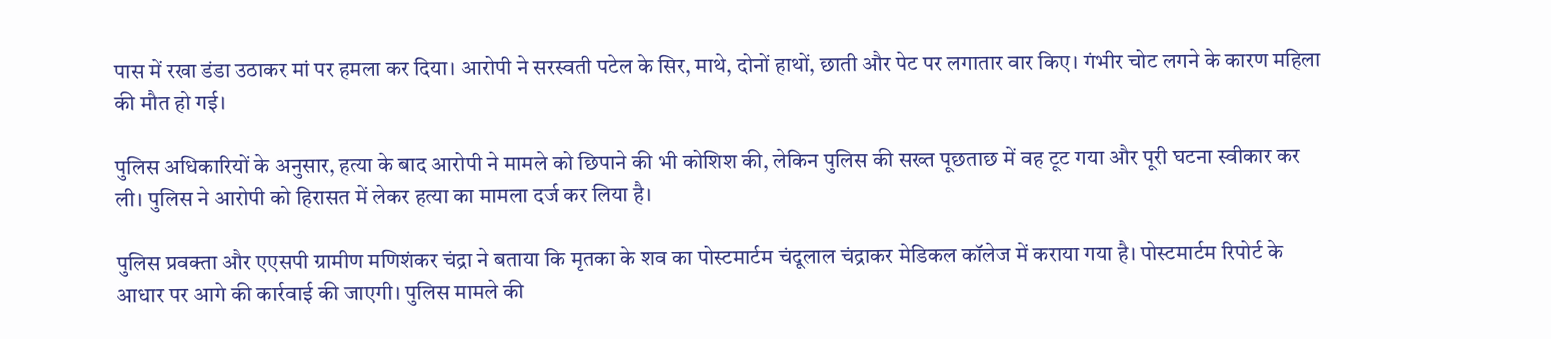पास में रखा डंडा उठाकर मां पर हमला कर दिया। आरोपी ने सरस्वती पटेल के सिर, माथे, दोनों हाथों, छाती और पेट पर लगातार वार किए। गंभीर चोट लगने के कारण महिला की मौत हो गई।

पुलिस अधिकारियों के अनुसार, हत्या के बाद आरोपी ने मामले को छिपाने की भी कोशिश की, लेकिन पुलिस की सख्त पूछताछ में वह टूट गया और पूरी घटना स्वीकार कर ली। पुलिस ने आरोपी को हिरासत में लेकर हत्या का मामला दर्ज कर लिया है।

पुलिस प्रवक्ता और एएसपी ग्रामीण मणिशंकर चंद्रा ने बताया कि मृतका के शव का पोस्टमार्टम चंदूलाल चंद्राकर मेडिकल कॉलेज में कराया गया है। पोस्टमार्टम रिपोर्ट के आधार पर आगे की कार्रवाई की जाएगी। पुलिस मामले की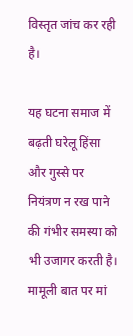विस्तृत जांच कर रही है।

यह घटना समाज में बढ़ती घरेलू हिंसा और गुस्से पर नियंत्रण न रख पाने की गंभीर समस्या को भी उजागर करती है। मामूली बात पर मां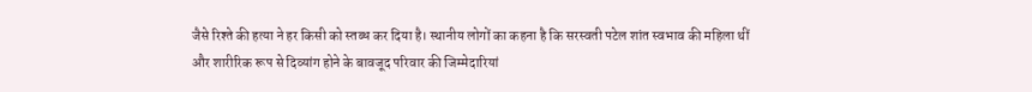जैसे रिश्ते की हत्या ने हर किसी को स्तब्ध कर दिया है। स्थानीय लोगों का कहना है कि सरस्वती पटेल शांत स्वभाव की महिला थीं और शारीरिक रूप से दिव्यांग होने के बावजूद परिवार की जिम्मेदारियां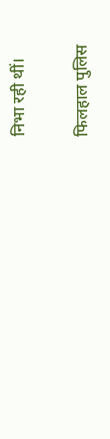निभा रही थीं।

फिलहाल पुलिस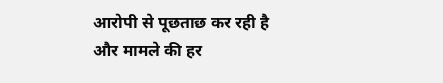आरोपी से पूछताछ कर रही है और मामले की हर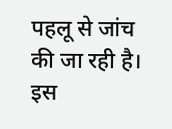पहलू से जांच की जा रही है। इस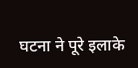घटना ने पूरे इलाके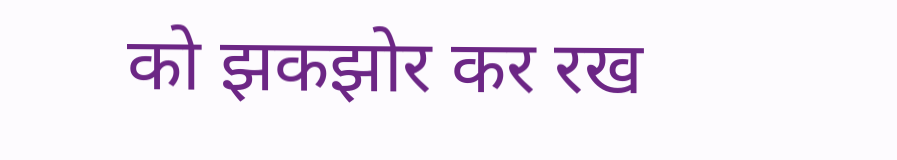को झकझोर कर रख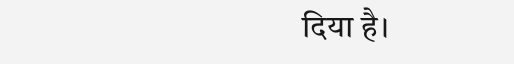दिया है।